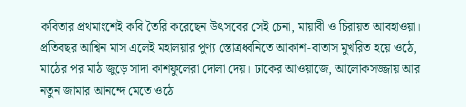কবিতার প্রথমাংশেই কবি তৈরি করেছেন উৎসবের সেই চেনা, মায়াবী ও চিরায়ত আবহাওয়া। প্রতিবছর আশ্বিন মাস এলেই মহালয়ার পুণ্য স্তোত্রধ্বনিতে আকাশ-বাতাস মুখরিত হয়ে ওঠে, মাঠের পর মাঠ জুড়ে সাদা কাশফুলেরা দোলা দেয়। ঢাকের আওয়াজে, আলোকসজ্জায় আর নতুন জামার আনন্দে মেতে ওঠে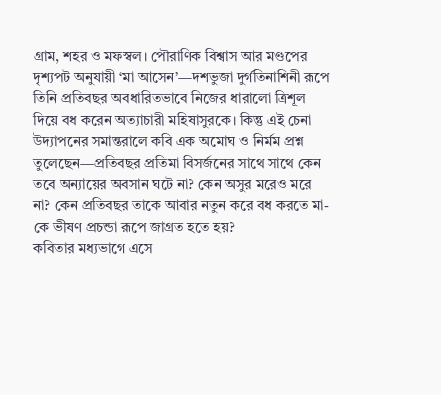গ্রাম, শহর ও মফস্বল। পৌরাণিক বিশ্বাস আর মণ্ডপের দৃশ্যপট অনুযায়ী ‘মা আসেন’—দশভুজা দুর্গতিনাশিনী রূপে তিনি প্রতিবছর অবধারিতভাবে নিজের ধারালো ত্রিশূল দিয়ে বধ করেন অত্যাচারী মহিষাসুরকে। কিন্তু এই চেনা উদ্যাপনের সমান্তরালে কবি এক অমোঘ ও নির্মম প্রশ্ন তুলেছেন—প্রতিবছর প্রতিমা বিসর্জনের সাথে সাথে কেন তবে অন্যায়ের অবসান ঘটে না? কেন অসুর মরেও মরে না? কেন প্রতিবছর তাকে আবার নতুন করে বধ করতে মা-কে ভীষণ প্রচন্ডা রূপে জাগ্রত হতে হয়?
কবিতার মধ্যভাগে এসে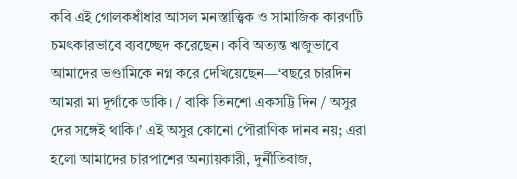কবি এই গোলকধাঁধার আসল মনস্তাত্ত্বিক ও সামাজিক কারণটি চমৎকারভাবে ব্যবচ্ছেদ করেছেন। কবি অত্যন্ত ঋজুভাবে আমাদের ভণ্ডামিকে নগ্ন করে দেখিয়েছেন—‘বছরে চারদিন আমরা মা দূর্গাকে ডাকি। / বাকি তিনশো একসট্টি দিন / অসুর দের সঙ্গেই থাকি।’ এই অসুর কোনো পৌরাণিক দানব নয়; এরা হলো আমাদের চারপাশের অন্যায়কারী, দুর্নীতিবাজ,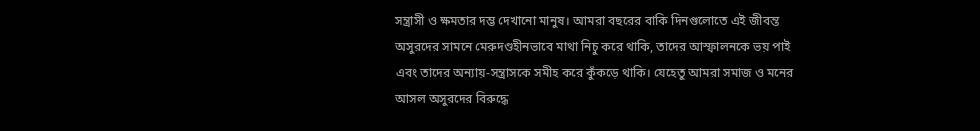সন্ত্রাসী ও ক্ষমতার দম্ভ দেখানো মানুষ। আমরা বছরের বাকি দিনগুলোতে এই জীবন্ত অসুরদের সামনে মেরুদণ্ডহীনভাবে মাথা নিচু করে থাকি, তাদের আস্ফালনকে ভয় পাই এবং তাদের অন্যায়-সন্ত্রাসকে সমীহ করে কুঁকড়ে থাকি। যেহেতু আমরা সমাজ ও মনের আসল অসুরদের বিরুদ্ধে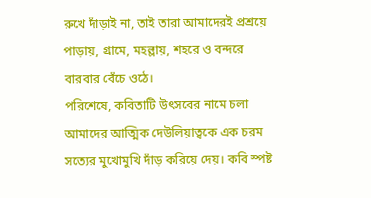রুখে দাঁড়াই না, তাই তারা আমাদেরই প্রশ্রয়ে পাড়ায়, গ্রামে, মহল্লায়, শহরে ও বন্দরে বারবার বেঁচে ওঠে।
পরিশেষে, কবিতাটি উৎসবের নামে চলা আমাদের আত্মিক দেউলিয়াত্বকে এক চরম সত্যের মুখোমুখি দাঁড় করিয়ে দেয়। কবি স্পষ্ট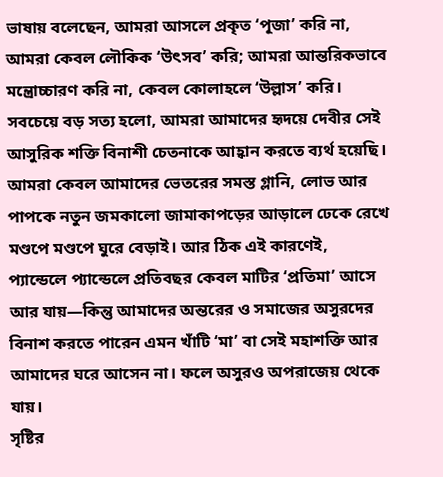ভাষায় বলেছেন, আমরা আসলে প্রকৃত ‘পূজা’ করি না, আমরা কেবল লৌকিক ‘উৎসব’ করি; আমরা আন্তরিকভাবে মন্ত্রোচ্চারণ করি না, কেবল কোলাহলে ‘উল্লাস’ করি। সবচেয়ে বড় সত্য হলো, আমরা আমাদের হৃদয়ে দেবীর সেই আসুরিক শক্তি বিনাশী চেতনাকে আহ্বান করতে ব্যর্থ হয়েছি। আমরা কেবল আমাদের ভেতরের সমস্ত গ্লানি, লোভ আর পাপকে নতুন জমকালো জামাকাপড়ের আড়ালে ঢেকে রেখে মণ্ডপে মণ্ডপে ঘুরে বেড়াই। আর ঠিক এই কারণেই, প্যান্ডেলে প্যান্ডেলে প্রতিবছর কেবল মাটির ‘প্রতিমা’ আসে আর যায়—কিন্তু আমাদের অন্তরের ও সমাজের অসুরদের বিনাশ করতে পারেন এমন খাঁটি ‘মা’ বা সেই মহাশক্তি আর আমাদের ঘরে আসেন না। ফলে অসুরও অপরাজেয় থেকে যায়।
সৃষ্টির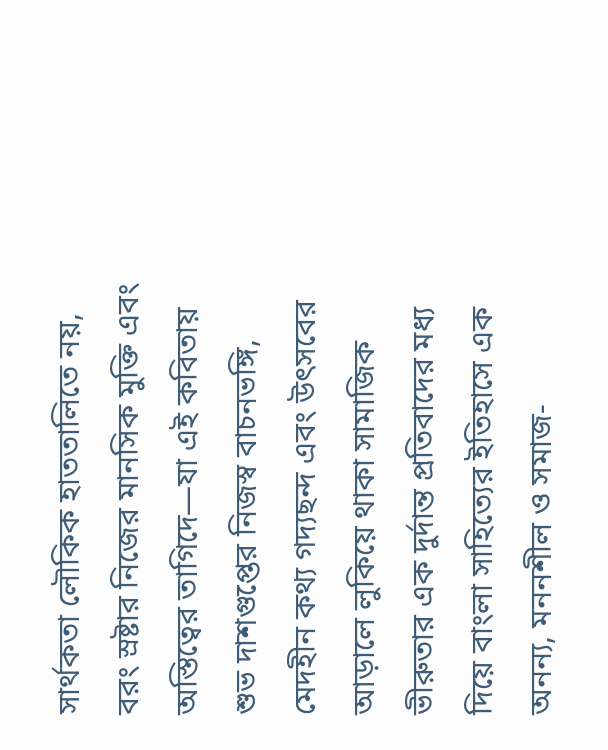সার্থকতা লৌকিক হাততালিতে নয়, বরং স্রষ্টার নিজের মানসিক মুক্তি এবং অস্তিত্বের তাগিদে—যা এই কবিতায় শুভ দাশগুপ্তের নিজস্ব বাচনভঙ্গি, মেদহীন কথ্য গদ্যছন্দ এবং উৎসবের আড়ালে লুকিয়ে থাকা সামাজিক ভীরুতার এক দুর্দান্ত প্রতিবাদের মধ্য দিয়ে বাংলা সাহিত্যের ইতিহাসে এক অনন্য, মননশীল ও সমাজ-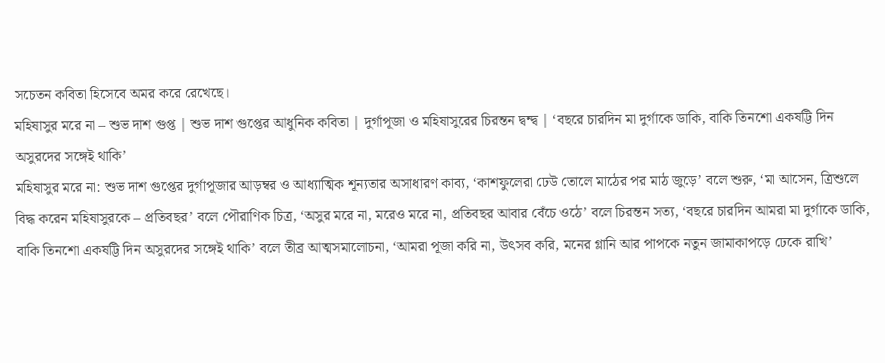সচেতন কবিতা হিসেবে অমর করে রেখেছে।
মহিষাসুর মরে না – শুভ দাশ গুপ্ত | শুভ দাশ গুপ্তের আধুনিক কবিতা | দুর্গাপূজা ও মহিষাসুরের চিরন্তন দ্বন্দ্ব | ‘বছরে চারদিন মা দুর্গাকে ডাকি, বাকি তিনশো একষট্টি দিন অসুরদের সঙ্গেই থাকি’
মহিষাসুর মরে না: শুভ দাশ গুপ্তের দুর্গাপূজার আড়ম্বর ও আধ্যাত্মিক শূন্যতার অসাধারণ কাব্য, ‘কাশফুলেরা ঢেউ তোলে মাঠের পর মাঠ জুড়ে’ বলে শুরু, ‘মা আসেন, ত্রিশুলে বিদ্ধ করেন মহিষাসুরকে – প্রতিবছর’ বলে পৌরাণিক চিত্র, ‘অসুর মরে না, মরেও মরে না, প্রতিবছর আবার বেঁচে ওঠে’ বলে চিরন্তন সত্য, ‘বছরে চারদিন আমরা মা দুর্গাকে ডাকি, বাকি তিনশো একষট্টি দিন অসুরদের সঙ্গেই থাকি’ বলে তীব্র আত্মসমালোচনা, ‘আমরা পূজা করি না, উৎসব করি, মনের গ্লানি আর পাপকে নতুন জামাকাপড়ে ঢেকে রাখি’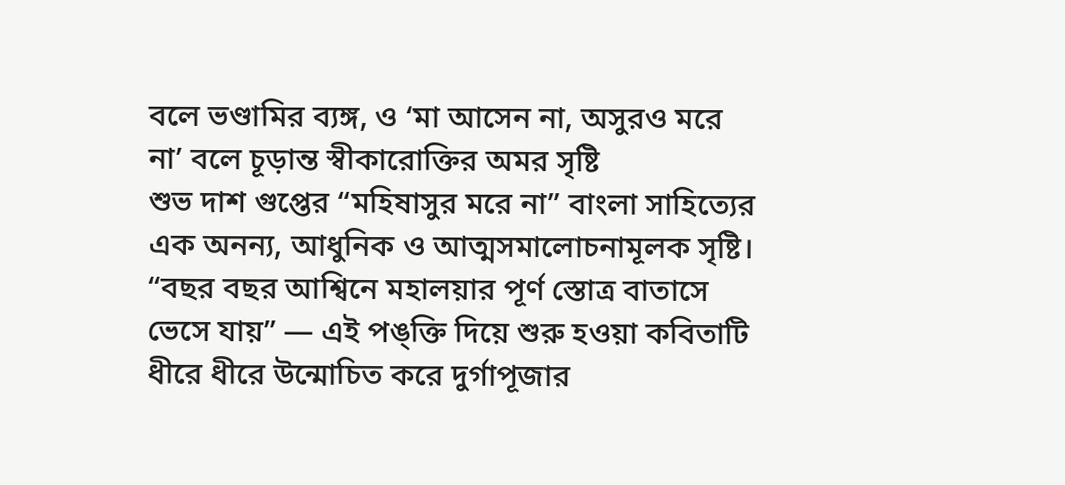বলে ভণ্ডামির ব্যঙ্গ, ও ‘মা আসেন না, অসুরও মরে না’ বলে চূড়ান্ত স্বীকারোক্তির অমর সৃষ্টি
শুভ দাশ গুপ্তের “মহিষাসুর মরে না” বাংলা সাহিত্যের এক অনন্য, আধুনিক ও আত্মসমালোচনামূলক সৃষ্টি। “বছর বছর আশ্বিনে মহালয়ার পূর্ণ স্তোত্র বাতাসে ভেসে যায়” — এই পঙ্ক্তি দিয়ে শুরু হওয়া কবিতাটি ধীরে ধীরে উন্মোচিত করে দুর্গাপূজার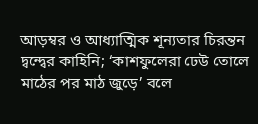আড়ম্বর ও আধ্যাত্মিক শূন্যতার চিরন্তন দ্বন্দ্বের কাহিনি; ‘কাশফুলেরা ঢেউ তোলে মাঠের পর মাঠ জুড়ে’ বলে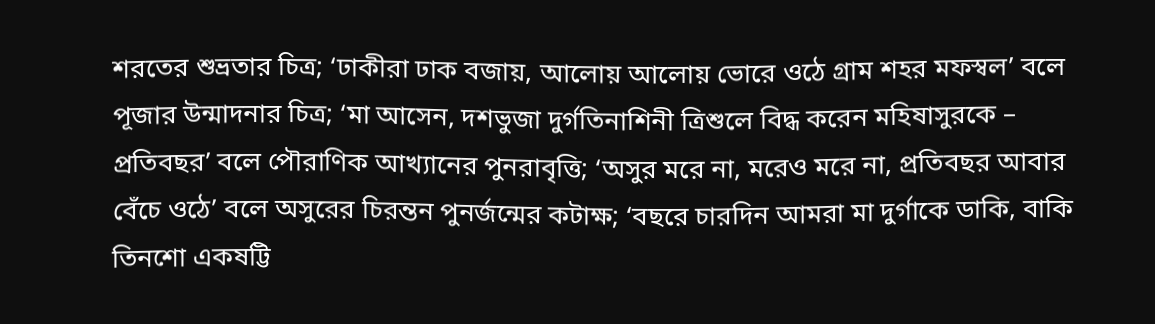শরতের শুভ্রতার চিত্র; ‘ঢাকীরা ঢাক বজায়, আলোয় আলোয় ভোরে ওঠে গ্রাম শহর মফস্বল’ বলে পূজার উন্মাদনার চিত্র; ‘মা আসেন, দশভুজা দুর্গতিনাশিনী ত্রিশুলে বিদ্ধ করেন মহিষাসুরকে – প্রতিবছর’ বলে পৌরাণিক আখ্যানের পুনরাবৃত্তি; ‘অসুর মরে না, মরেও মরে না, প্রতিবছর আবার বেঁচে ওঠে’ বলে অসুরের চিরন্তন পুনর্জন্মের কটাক্ষ; ‘বছরে চারদিন আমরা মা দুর্গাকে ডাকি, বাকি তিনশো একষট্টি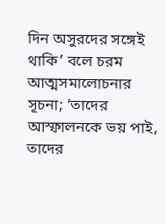দিন অসুরদের সঙ্গেই থাকি’ বলে চরম আত্মসমালোচনার সূচনা; ‘তাদের আস্ফালনকে ভয় পাই, তাদের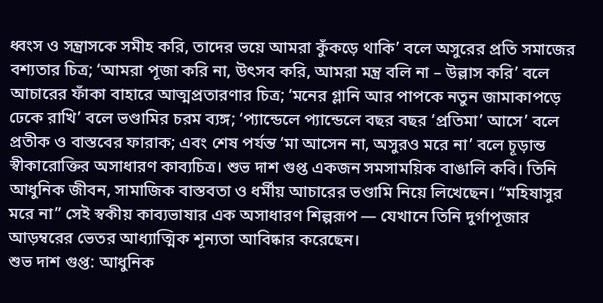ধ্বংস ও সন্ত্রাসকে সমীহ করি, তাদের ভয়ে আমরা কুঁকড়ে থাকি’ বলে অসুরের প্রতি সমাজের বশ্যতার চিত্র; ‘আমরা পূজা করি না, উৎসব করি, আমরা মন্ত্র বলি না – উল্লাস করি’ বলে আচারের ফাঁকা বাহারে আত্মপ্রতারণার চিত্র; ‘মনের গ্লানি আর পাপকে নতুন জামাকাপড়ে ঢেকে রাখি’ বলে ভণ্ডামির চরম ব্যঙ্গ; ‘প্যান্ডেলে প্যান্ডেলে বছর বছর ‘প্রতিমা’ আসে’ বলে প্রতীক ও বাস্তবের ফারাক; এবং শেষ পর্যন্ত ‘মা আসেন না, অসুরও মরে না’ বলে চূড়ান্ত স্বীকারোক্তির অসাধারণ কাব্যচিত্র। শুভ দাশ গুপ্ত একজন সমসাময়িক বাঙালি কবি। তিনি আধুনিক জীবন, সামাজিক বাস্তবতা ও ধর্মীয় আচারের ভণ্ডামি নিয়ে লিখেছেন। “মহিষাসুর মরে না” সেই স্বকীয় কাব্যভাষার এক অসাধারণ শিল্পরূপ — যেখানে তিনি দুর্গাপূজার আড়ম্বরের ভেতর আধ্যাত্মিক শূন্যতা আবিষ্কার করেছেন।
শুভ দাশ গুপ্ত: আধুনিক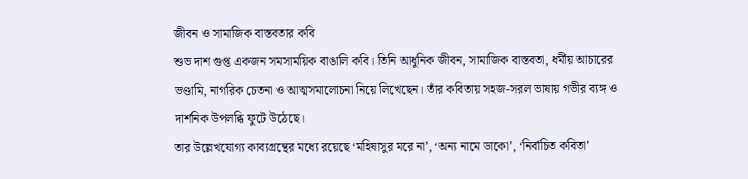জীবন ও সামাজিক বাস্তবতার কবি
শুভ দাশ গুপ্ত একজন সমসাময়িক বাঙালি কবি। তিনি আধুনিক জীবন, সামাজিক বাস্তবতা, ধর্মীয় আচারের ভণ্ডামি, নাগরিক চেতনা ও আত্মসমালোচনা নিয়ে লিখেছেন। তাঁর কবিতায় সহজ-সরল ভাষায় গভীর ব্যঙ্গ ও দার্শনিক উপলব্ধি ফুটে উঠেছে।
তার উল্লেখযোগ্য কাব্যগ্রন্থের মধ্যে রয়েছে ‘মহিষাসুর মরে না’, ‘অন্য নামে ডাকো’, ‘নির্বাচিত কবিতা’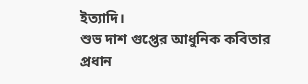ইত্যাদি।
শুভ দাশ গুপ্তের আধুনিক কবিতার প্রধান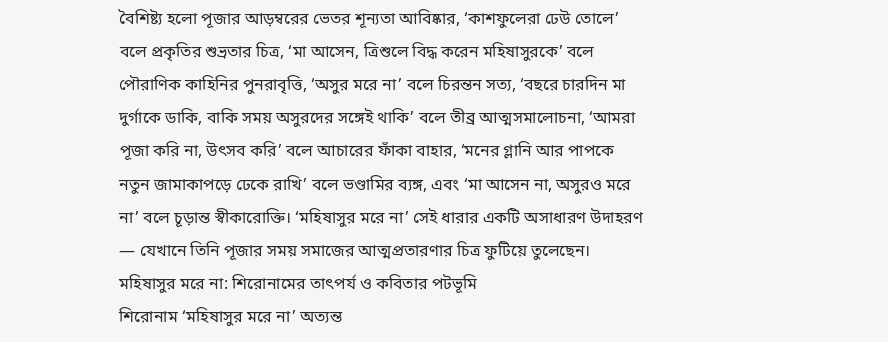বৈশিষ্ট্য হলো পূজার আড়ম্বরের ভেতর শূন্যতা আবিষ্কার, ‘কাশফুলেরা ঢেউ তোলে’ বলে প্রকৃতির শুভ্রতার চিত্র, ‘মা আসেন, ত্রিশুলে বিদ্ধ করেন মহিষাসুরকে’ বলে পৌরাণিক কাহিনির পুনরাবৃত্তি, ‘অসুর মরে না’ বলে চিরন্তন সত্য, ‘বছরে চারদিন মা দুর্গাকে ডাকি, বাকি সময় অসুরদের সঙ্গেই থাকি’ বলে তীব্র আত্মসমালোচনা, ‘আমরা পূজা করি না, উৎসব করি’ বলে আচারের ফাঁকা বাহার, ‘মনের গ্লানি আর পাপকে নতুন জামাকাপড়ে ঢেকে রাখি’ বলে ভণ্ডামির ব্যঙ্গ, এবং ‘মা আসেন না, অসুরও মরে না’ বলে চূড়ান্ত স্বীকারোক্তি। ‘মহিষাসুর মরে না’ সেই ধারার একটি অসাধারণ উদাহরণ — যেখানে তিনি পূজার সময় সমাজের আত্মপ্রতারণার চিত্র ফুটিয়ে তুলেছেন।
মহিষাসুর মরে না: শিরোনামের তাৎপর্য ও কবিতার পটভূমি
শিরোনাম ‘মহিষাসুর মরে না’ অত্যন্ত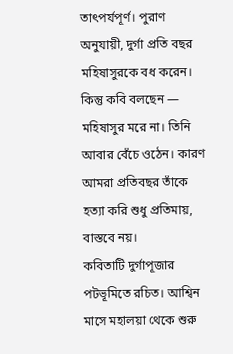তাৎপর্যপূর্ণ। পুরাণ অনুযায়ী, দুর্গা প্রতি বছর মহিষাসুরকে বধ করেন। কিন্তু কবি বলছেন — মহিষাসুর মরে না। তিনি আবার বেঁচে ওঠেন। কারণ আমরা প্রতিবছর তাঁকে হত্যা করি শুধু প্রতিমায়, বাস্তবে নয়।
কবিতাটি দুর্গাপূজার পটভূমিতে রচিত। আশ্বিন মাসে মহালয়া থেকে শুরু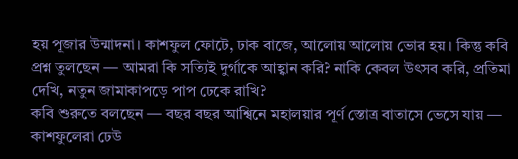হয় পূজার উন্মাদনা। কাশফুল ফোটে, ঢাক বাজে, আলোয় আলোয় ভোর হয়। কিন্তু কবি প্রশ্ন তুলছেন — আমরা কি সত্যিই দুর্গাকে আহ্বান করি? নাকি কেবল উৎসব করি, প্রতিমা দেখি, নতুন জামাকাপড়ে পাপ ঢেকে রাখি?
কবি শুরুতে বলছেন — বছর বছর আশ্বিনে মহালয়ার পূর্ণ স্তোত্র বাতাসে ভেসে যায় — কাশফুলেরা ঢেউ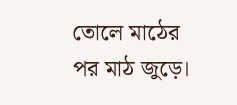তোলে মাঠের পর মাঠ জুড়ে।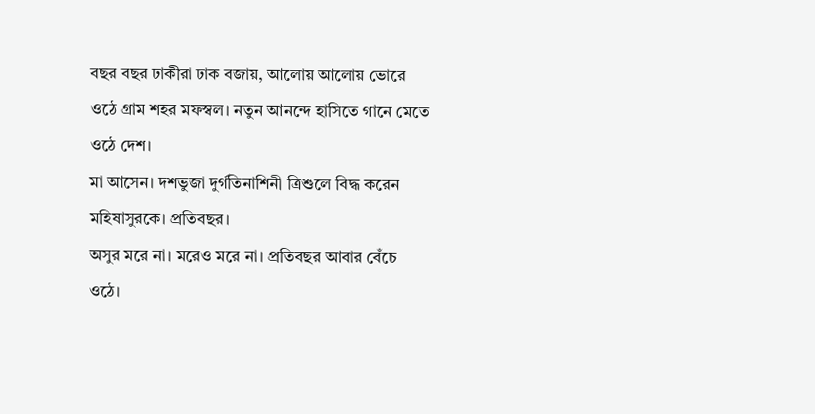বছর বছর ঢাকীরা ঢাক বজায়, আলোয় আলোয় ভোরে ওঠে গ্রাম শহর মফস্বল। নতুন আনন্দে হাসিতে গানে মেতে ওঠে দেশ।
মা আসেন। দশভুজা দুর্গতিনাশিনী ত্রিশুলে বিদ্ধ করেন মহিষাসুরকে। প্রতিবছর।
অসুর মরে না। মরেও মরে না। প্রতিবছর আবার বেঁচে ওঠে।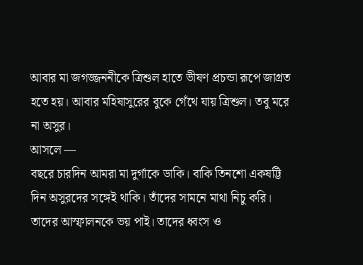আবার মা জগজ্জননীকে ত্রিশুল হাতে ভীষণ প্রচন্ডা রূপে জাগ্রত হতে হয়। আবার মহিষাসুরের বুকে গেঁথে যায় ত্রিশুল। তবু মরে না অসুর।
আসলে —
বছরে চারদিন আমরা মা দুর্গাকে ডাকি। বাকি তিনশো একষট্টি দিন অসুরদের সঙ্গেই থাকি। তাঁদের সামনে মাথা নিচু করি। তাদের আস্ফালনকে ভয় পাই। তাদের ধ্বংস ও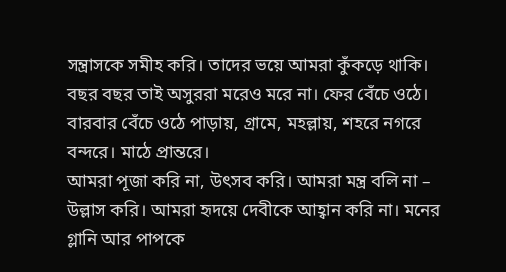সন্ত্রাসকে সমীহ করি। তাদের ভয়ে আমরা কুঁকড়ে থাকি।
বছর বছর তাই অসুররা মরেও মরে না। ফের বেঁচে ওঠে। বারবার বেঁচে ওঠে পাড়ায়, গ্রামে, মহল্লায়, শহরে নগরে বন্দরে। মাঠে প্রান্তরে।
আমরা পূজা করি না, উৎসব করি। আমরা মন্ত্র বলি না – উল্লাস করি। আমরা হৃদয়ে দেবীকে আহ্বান করি না। মনের গ্লানি আর পাপকে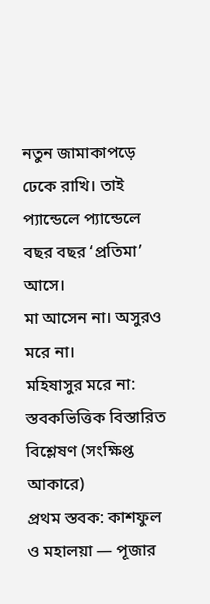নতুন জামাকাপড়ে ঢেকে রাখি। তাই প্যান্ডেলে প্যান্ডেলে বছর বছর ‘প্রতিমা’ আসে।
মা আসেন না। অসুরও মরে না।
মহিষাসুর মরে না: স্তবকভিত্তিক বিস্তারিত বিশ্লেষণ (সংক্ষিপ্ত আকারে)
প্রথম স্তবক: কাশফুল ও মহালয়া — পূজার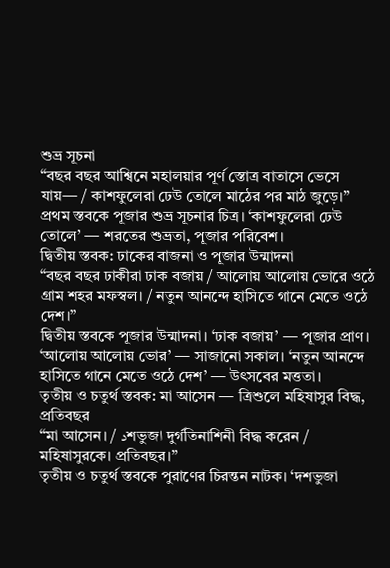শুভ্র সূচনা
“বছর বছর আশ্বিনে মহালয়ার পূর্ণ স্তোত্র বাতাসে ভেসে যায়— / কাশফুলেরা ঢেউ তোলে মাঠের পর মাঠ জুড়ে।”
প্রথম স্তবকে পূজার শুভ্র সূচনার চিত্র। ‘কাশফুলেরা ঢেউ তোলে’ — শরতের শুভ্রতা, পূজার পরিবেশ।
দ্বিতীয় স্তবক: ঢাকের বাজনা ও পূজার উন্মাদনা
“বছর বছর ঢাকীরা ঢাক বজায় / আলোয় আলোয় ভোরে ওঠে গ্রাম শহর মফস্বল। / নতুন আনন্দে হাসিতে গানে মেতে ওঠে দেশ।”
দ্বিতীয় স্তবকে পূজার উন্মাদনা। ‘ঢাক বজায়’ — পূজার প্রাণ। ‘আলোয় আলোয় ভোর’ — সাজানো সকাল। ‘নতুন আনন্দে হাসিতে গানে মেতে ওঠে দেশ’ — উৎসবের মত্ততা।
তৃতীয় ও চতুর্থ স্তবক: মা আসেন — ত্রিশুলে মহিষাসুর বিদ্ধ, প্রতিবছর
“মা আসেন। / دশভুজا দুর্গতিনাশিনী বিদ্ধ করেন / মহিষাসুরকে। প্রতিবছর।”
তৃতীয় ও চতুর্থ স্তবকে পুরাণের চিরন্তন নাটক। ‘দশভুজা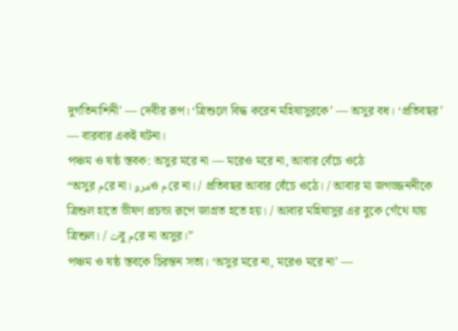দুর্গতিনাশিনী’ — দেবীর রূপ। ‘ত্রিশুলে বিদ্ধ করেন মহিষাসুরকে’ — অসুর বধ। ‘প্রতিবছর’ — বারবার একই ঘটনা।
পঞ্চম ও ষষ্ঠ স্তবক: অসুর মরে না — মরেও মরে না, আবার বেঁচে ওঠে
“অসুর مরে না। مروও مরে না। / প্রতিবছর আবার বেঁচে ওঠে। / আবার মা জগজ্জননীকে ত্রিশুল হাতে ভীষণ প্রচন্ডা রূপে জাগ্রত হতে হয়। / আবার মহিষাসুর এর বুকে গেঁথে যায় ত্রিশুল। / تবু مরে না অসুর।”
পঞ্চম ও ষষ্ঠ স্তবকে চিরন্তন সত্য। ‘অসুর মরে না, মরেও মরে না’ —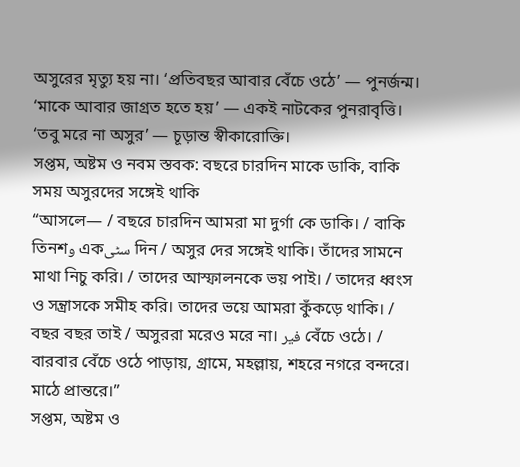অসুরের মৃত্যু হয় না। ‘প্রতিবছর আবার বেঁচে ওঠে’ — পুনর্জন্ম। ‘মাকে আবার জাগ্রত হতে হয়’ — একই নাটকের পুনরাবৃত্তি। ‘তবু মরে না অসুর’ — চূড়ান্ত স্বীকারোক্তি।
সপ্তম, অষ্টম ও নবম স্তবক: বছরে চারদিন মাকে ডাকি, বাকি সময় অসুরদের সঙ্গেই থাকি
“আসলে— / বছরে চারদিন আমরা মা দুর্গা কে ডাকি। / বাকি তিনশو একسٹی দিন / অসুর দের সঙ্গেই থাকি। তাঁদের সামনে মাথা নিচু করি। / তাদের আস্ফালনকে ভয় পাই। / তাদের ধ্বংস ও সন্ত্রাসকে সমীহ করি। তাদের ভয়ে আমরা কুঁকড়ে থাকি। / বছর বছর তাই / অসুররা মরেও মরে না। فیر বেঁচে ওঠে। / বারবার বেঁচে ওঠে পাড়ায়, গ্রামে, মহল্লায়, শহরে নগরে বন্দরে। মাঠে প্রান্তরে।”
সপ্তম, অষ্টম ও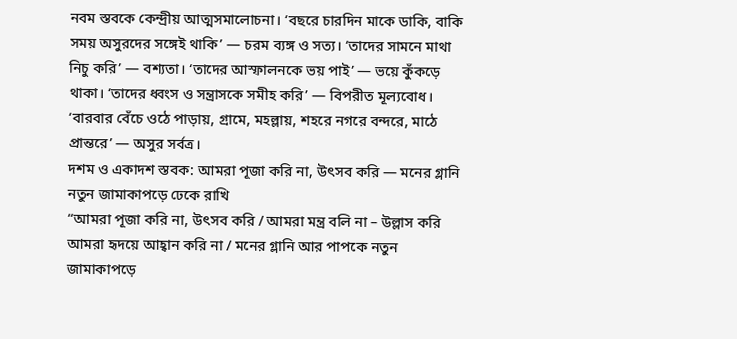নবম স্তবকে কেন্দ্রীয় আত্মসমালোচনা। ‘বছরে চারদিন মাকে ডাকি, বাকি সময় অসুরদের সঙ্গেই থাকি’ — চরম ব্যঙ্গ ও সত্য। ‘তাদের সামনে মাথা নিচু করি’ — বশ্যতা। ‘তাদের আস্ফালনকে ভয় পাই’ — ভয়ে কুঁকড়ে থাকা। ‘তাদের ধ্বংস ও সন্ত্রাসকে সমীহ করি’ — বিপরীত মূল্যবোধ। ‘বারবার বেঁচে ওঠে পাড়ায়, গ্রামে, মহল্লায়, শহরে নগরে বন্দরে, মাঠে প্রান্তরে’ — অসুর সর্বত্র।
দশম ও একাদশ স্তবক: আমরা পূজা করি না, উৎসব করি — মনের গ্লানি নতুন জামাকাপড়ে ঢেকে রাখি
“আমরা পূজা করি না, উৎসব করি / আমরা মন্ত্র বলি না – উল্লাস করি আমরা হৃদয়ে আহ্বান করি না / মনের গ্লানি আর পাপকে নতুন জামাকাপড়ে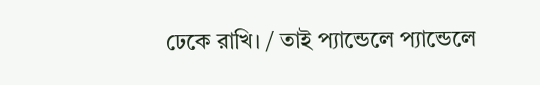ঢেকে রাখি। / তাই প্যান্ডেলে প্যান্ডেলে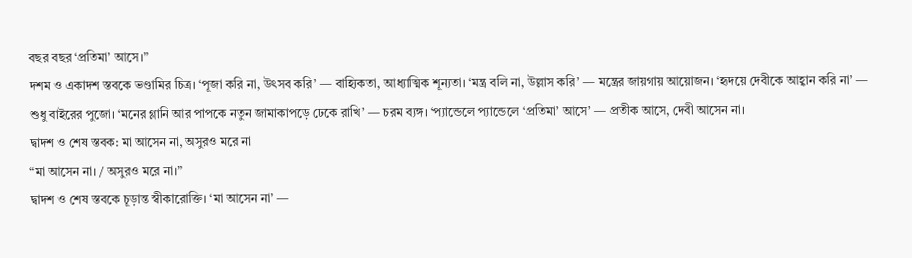বছর বছর ‘প্রতিমা’ আসে।”
দশম ও একাদশ স্তবকে ভণ্ডামির চিত্র। ‘পূজা করি না, উৎসব করি’ — বাহ্যিকতা, আধ্যাত্মিক শূন্যতা। ‘মন্ত্র বলি না, উল্লাস করি’ — মন্ত্রের জায়গায় আয়োজন। ‘হৃদয়ে দেবীকে আহ্বান করি না’ — শুধু বাইরের পুজো। ‘মনের গ্লানি আর পাপকে নতুন জামাকাপড়ে ঢেকে রাখি’ — চরম ব্যঙ্গ। ‘প্যান্ডেলে প্যান্ডেলে ‘প্রতিমা’ আসে’ — প্রতীক আসে, দেবী আসেন না।
দ্বাদশ ও শেষ স্তবক: মা আসেন না, অসুরও মরে না
“মা আসেন না। / অসুরও মরে না।”
দ্বাদশ ও শেষ স্তবকে চূড়ান্ত স্বীকারোক্তি। ‘মা আসেন না’ —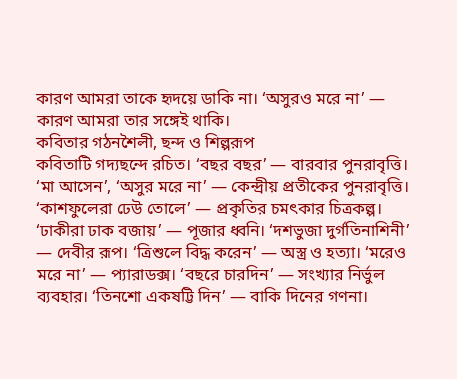কারণ আমরা তাকে হৃদয়ে ডাকি না। ‘অসুরও মরে না’ — কারণ আমরা তার সঙ্গেই থাকি।
কবিতার গঠনশৈলী, ছন্দ ও শিল্পরূপ
কবিতাটি গদ্যছন্দে রচিত। ‘বছর বছর’ — বারবার পুনরাবৃত্তি। ‘মা আসেন’, ‘অসুর মরে না’ — কেন্দ্রীয় প্রতীকের পুনরাবৃত্তি। ‘কাশফুলেরা ঢেউ তোলে’ — প্রকৃতির চমৎকার চিত্রকল্প। ‘ঢাকীরা ঢাক বজায়’ — পূজার ধ্বনি। ‘দশভুজা দুর্গতিনাশিনী’ — দেবীর রূপ। ‘ত্রিশুলে বিদ্ধ করেন’ — অস্ত্র ও হত্যা। ‘মরেও মরে না’ — প্যারাডক্স। ‘বছরে চারদিন’ — সংখ্যার নির্ভুল ব্যবহার। ‘তিনশো একষট্টি দিন’ — বাকি দিনের গণনা।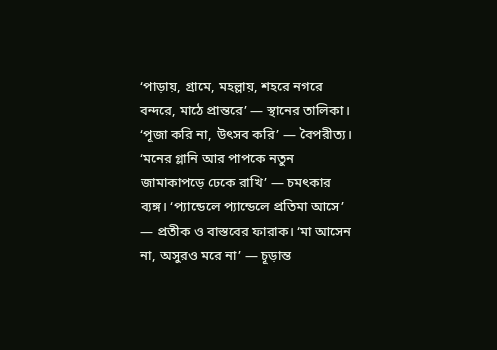‘পাড়ায়, গ্রামে, মহল্লায়, শহরে নগরে বন্দরে, মাঠে প্রান্তরে’ — স্থানের তালিকা। ‘পূজা করি না, উৎসব করি’ — বৈপরীত্য। ‘মনের গ্লানি আর পাপকে নতুন জামাকাপড়ে ঢেকে রাখি’ — চমৎকার ব্যঙ্গ। ‘প্যান্ডেলে প্যান্ডেলে প্রতিমা আসে’ — প্রতীক ও বাস্তবের ফারাক। ‘মা আসেন না, অসুরও মরে না’ — চূড়ান্ত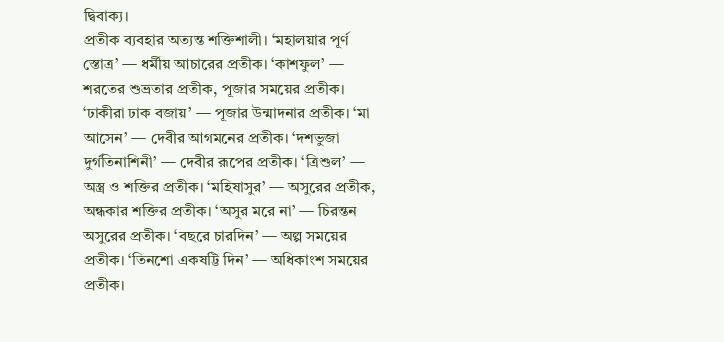দ্বিবাক্য।
প্রতীক ব্যবহার অত্যন্ত শক্তিশালী। ‘মহালয়ার পূর্ণ স্তোত্র’ — ধর্মীয় আচারের প্রতীক। ‘কাশফুল’ — শরতের শুভ্রতার প্রতীক, পূজার সময়ের প্রতীক। ‘ঢাকীরা ঢাক বজায়’ — পূজার উন্মাদনার প্রতীক। ‘মা আসেন’ — দেবীর আগমনের প্রতীক। ‘দশভুজা দুর্গতিনাশিনী’ — দেবীর রূপের প্রতীক। ‘ত্রিশুল’ — অস্ত্র ও শক্তির প্রতীক। ‘মহিষাসুর’ — অসুরের প্রতীক, অন্ধকার শক্তির প্রতীক। ‘অসুর মরে না’ — চিরন্তন অসুরের প্রতীক। ‘বছরে চারদিন’ — অল্প সময়ের প্রতীক। ‘তিনশো একষট্টি দিন’ — অধিকাংশ সময়ের প্রতীক।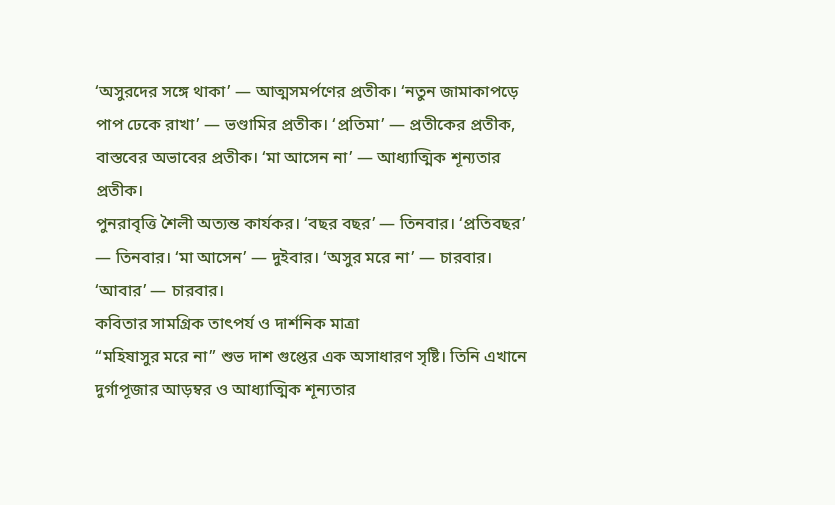‘অসুরদের সঙ্গে থাকা’ — আত্মসমর্পণের প্রতীক। ‘নতুন জামাকাপড়ে পাপ ঢেকে রাখা’ — ভণ্ডামির প্রতীক। ‘প্রতিমা’ — প্রতীকের প্রতীক, বাস্তবের অভাবের প্রতীক। ‘মা আসেন না’ — আধ্যাত্মিক শূন্যতার প্রতীক।
পুনরাবৃত্তি শৈলী অত্যন্ত কার্যকর। ‘বছর বছর’ — তিনবার। ‘প্রতিবছর’ — তিনবার। ‘মা আসেন’ — দুইবার। ‘অসুর মরে না’ — চারবার। ‘আবার’ — চারবার।
কবিতার সামগ্রিক তাৎপর্য ও দার্শনিক মাত্রা
“মহিষাসুর মরে না” শুভ দাশ গুপ্তের এক অসাধারণ সৃষ্টি। তিনি এখানে দুর্গাপূজার আড়ম্বর ও আধ্যাত্মিক শূন্যতার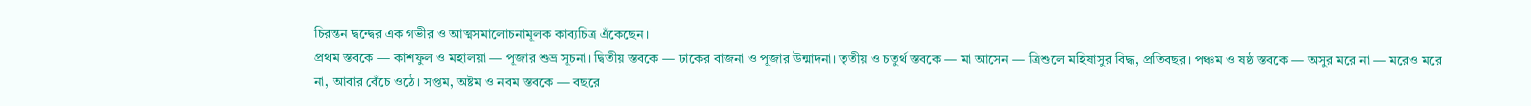চিরন্তন দ্বন্দ্বের এক গভীর ও আত্মসমালোচনামূলক কাব্যচিত্র এঁকেছেন।
প্রথম স্তবকে — কাশফুল ও মহালয়া — পূজার শুভ্র সূচনা। দ্বিতীয় স্তবকে — ঢাকের বাজনা ও পূজার উন্মাদনা। তৃতীয় ও চতুর্থ স্তবকে — মা আসেন — ত্রিশুলে মহিষাসুর বিদ্ধ, প্রতিবছর। পঞ্চম ও ষষ্ঠ স্তবকে — অসুর মরে না — মরেও মরে না, আবার বেঁচে ওঠে। সপ্তম, অষ্টম ও নবম স্তবকে — বছরে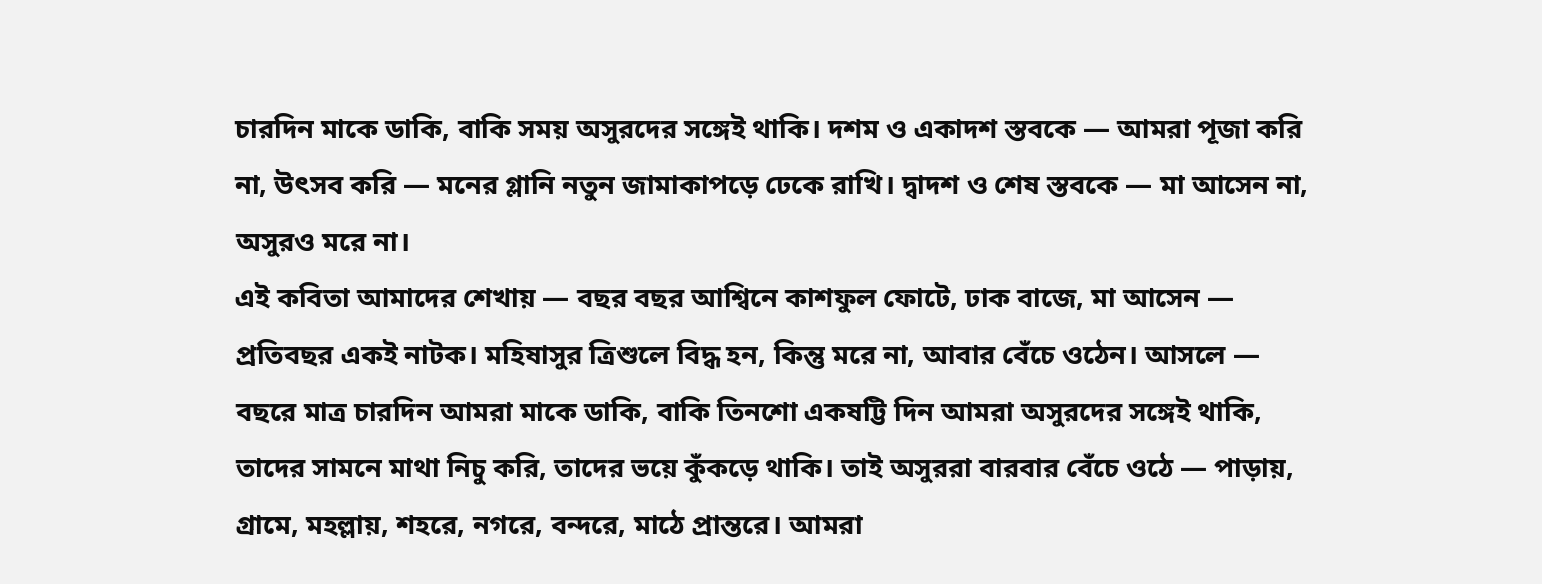চারদিন মাকে ডাকি, বাকি সময় অসুরদের সঙ্গেই থাকি। দশম ও একাদশ স্তবকে — আমরা পূজা করি না, উৎসব করি — মনের গ্লানি নতুন জামাকাপড়ে ঢেকে রাখি। দ্বাদশ ও শেষ স্তবকে — মা আসেন না, অসুরও মরে না।
এই কবিতা আমাদের শেখায় — বছর বছর আশ্বিনে কাশফুল ফোটে, ঢাক বাজে, মা আসেন — প্রতিবছর একই নাটক। মহিষাসুর ত্রিশুলে বিদ্ধ হন, কিন্তু মরে না, আবার বেঁচে ওঠেন। আসলে — বছরে মাত্র চারদিন আমরা মাকে ডাকি, বাকি তিনশো একষট্টি দিন আমরা অসুরদের সঙ্গেই থাকি, তাদের সামনে মাথা নিচু করি, তাদের ভয়ে কুঁকড়ে থাকি। তাই অসুররা বারবার বেঁচে ওঠে — পাড়ায়, গ্রামে, মহল্লায়, শহরে, নগরে, বন্দরে, মাঠে প্রান্তরে। আমরা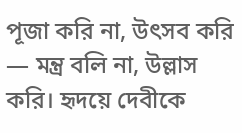পূজা করি না, উৎসব করি — মন্ত্র বলি না, উল্লাস করি। হৃদয়ে দেবীকে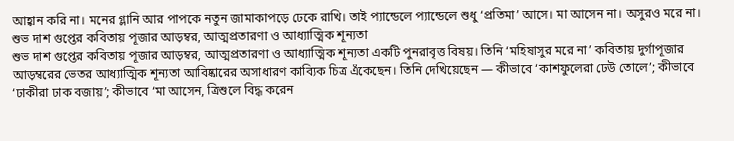আহ্বান করি না। মনের গ্লানি আর পাপকে নতুন জামাকাপড়ে ঢেকে রাখি। তাই প্যান্ডেলে প্যান্ডেলে শুধু ‘প্রতিমা’ আসে। মা আসেন না। অসুরও মরে না।
শুভ দাশ গুপ্তের কবিতায় পূজার আড়ম্বর, আত্মপ্রতারণা ও আধ্যাত্মিক শূন্যতা
শুভ দাশ গুপ্তের কবিতায় পূজার আড়ম্বর, আত্মপ্রতারণা ও আধ্যাত্মিক শূন্যতা একটি পুনরাবৃত্ত বিষয়। তিনি ‘মহিষাসুর মরে না’ কবিতায় দুর্গাপূজার আড়ম্বরের ভেতর আধ্যাত্মিক শূন্যতা আবিষ্কারের অসাধারণ কাব্যিক চিত্র এঁকেছেন। তিনি দেখিয়েছেন — কীভাবে ‘কাশফুলেরা ঢেউ তোলে’; কীভাবে ‘ঢাকীরা ঢাক বজায়’; কীভাবে ‘মা আসেন, ত্রিশুলে বিদ্ধ করেন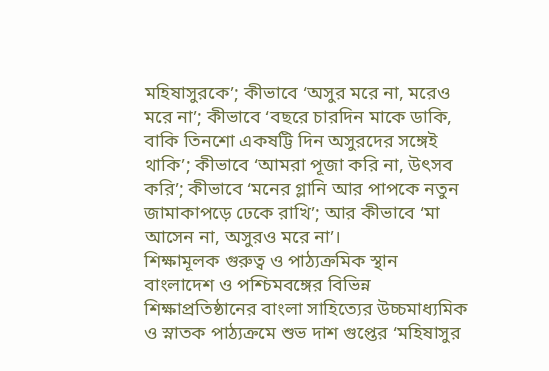মহিষাসুরকে’; কীভাবে ‘অসুর মরে না, মরেও মরে না’; কীভাবে ‘বছরে চারদিন মাকে ডাকি, বাকি তিনশো একষট্টি দিন অসুরদের সঙ্গেই থাকি’; কীভাবে ‘আমরা পূজা করি না, উৎসব করি’; কীভাবে ‘মনের গ্লানি আর পাপকে নতুন জামাকাপড়ে ঢেকে রাখি’; আর কীভাবে ‘মা আসেন না, অসুরও মরে না’।
শিক্ষামূলক গুরুত্ব ও পাঠ্যক্রমিক স্থান
বাংলাদেশ ও পশ্চিমবঙ্গের বিভিন্ন শিক্ষাপ্রতিষ্ঠানের বাংলা সাহিত্যের উচ্চমাধ্যমিক ও স্নাতক পাঠ্যক্রমে শুভ দাশ গুপ্তের ‘মহিষাসুর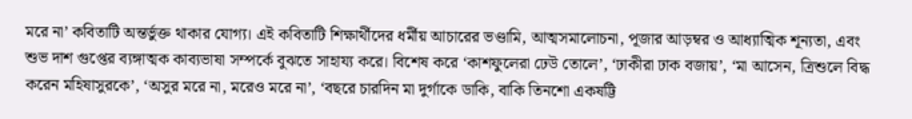মরে না’ কবিতাটি অন্তর্ভুক্ত থাকার যোগ্য। এই কবিতাটি শিক্ষার্থীদের ধর্মীয় আচারের ভণ্ডামি, আত্মসমালোচনা, পূজার আড়ম্বর ও আধ্যাত্মিক শূন্যতা, এবং শুভ দাশ গুপ্তের ব্যঙ্গাত্মক কাব্যভাষা সম্পর্কে বুঝতে সাহায্য করে। বিশেষ করে ‘কাশফুলেরা ঢেউ তোলে’, ‘ঢাকীরা ঢাক বজায়’, ‘মা আসেন, ত্রিশুলে বিদ্ধ করেন মহিষাসুরকে’, ‘অসুর মরে না, মরেও মরে না’, ‘বছরে চারদিন মা দুর্গাকে ডাকি, বাকি তিনশো একষট্টি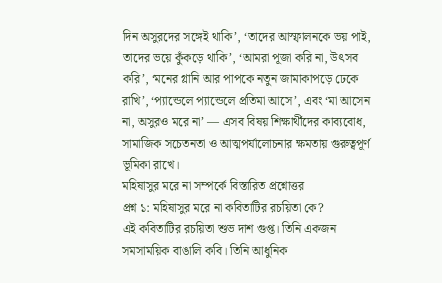দিন অসুরদের সঙ্গেই থাকি’, ‘তাদের আস্ফালনকে ভয় পাই, তাদের ভয়ে কুঁকড়ে থাকি’, ‘আমরা পূজা করি না, উৎসব করি’, ‘মনের গ্লানি আর পাপকে নতুন জামাকাপড়ে ঢেকে রাখি’, ‘প্যান্ডেলে প্যান্ডেলে প্রতিমা আসে’, এবং ‘মা আসেন না, অসুরও মরে না’ — এসব বিষয় শিক্ষার্থীদের কাব্যবোধ, সামাজিক সচেতনতা ও আত্মপর্যালোচনার ক্ষমতায় গুরুত্বপূর্ণ ভূমিকা রাখে।
মহিষাসুর মরে না সম্পর্কে বিস্তারিত প্রশ্নোত্তর
প্রশ্ন ১: মহিষাসুর মরে না কবিতাটির রচয়িতা কে?
এই কবিতাটির রচয়িতা শুভ দাশ গুপ্ত। তিনি একজন সমসাময়িক বাঙালি কবি। তিনি আধুনিক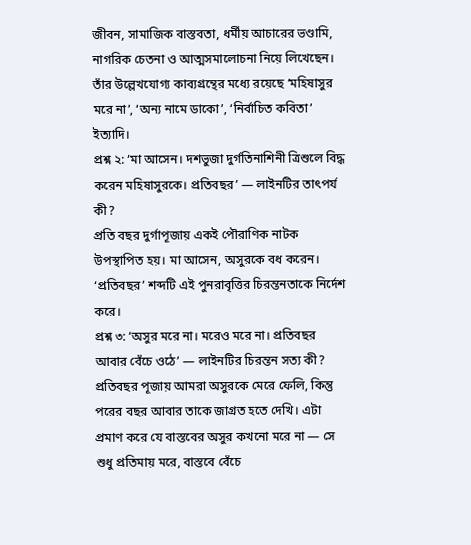জীবন, সামাজিক বাস্তবতা, ধর্মীয় আচারের ভণ্ডামি, নাগরিক চেতনা ও আত্মসমালোচনা নিয়ে লিখেছেন। তাঁর উল্লেখযোগ্য কাব্যগ্রন্থের মধ্যে রয়েছে ‘মহিষাসুর মরে না’, ‘অন্য নামে ডাকো’, ‘নির্বাচিত কবিতা’ ইত্যাদি।
প্রশ্ন ২: ‘মা আসেন। দশভুজা দুর্গতিনাশিনী ত্রিশুলে বিদ্ধ করেন মহিষাসুরকে। প্রতিবছর’ — লাইনটির তাৎপর্য কী?
প্রতি বছর দুর্গাপূজায় একই পৌরাণিক নাটক উপস্থাপিত হয়। মা আসেন, অসুরকে বধ করেন। ‘প্রতিবছর’ শব্দটি এই পুনরাবৃত্তির চিরন্তনতাকে নির্দেশ করে।
প্রশ্ন ৩: ‘অসুর মরে না। মরেও মরে না। প্রতিবছর আবার বেঁচে ওঠে’ — লাইনটির চিরন্তন সত্য কী?
প্রতিবছর পূজায় আমরা অসুরকে মেরে ফেলি, কিন্তু পরের বছর আবার তাকে জাগ্রত হতে দেখি। এটা প্রমাণ করে যে বাস্তবের অসুর কখনো মরে না — সে শুধু প্রতিমায় মরে, বাস্তবে বেঁচে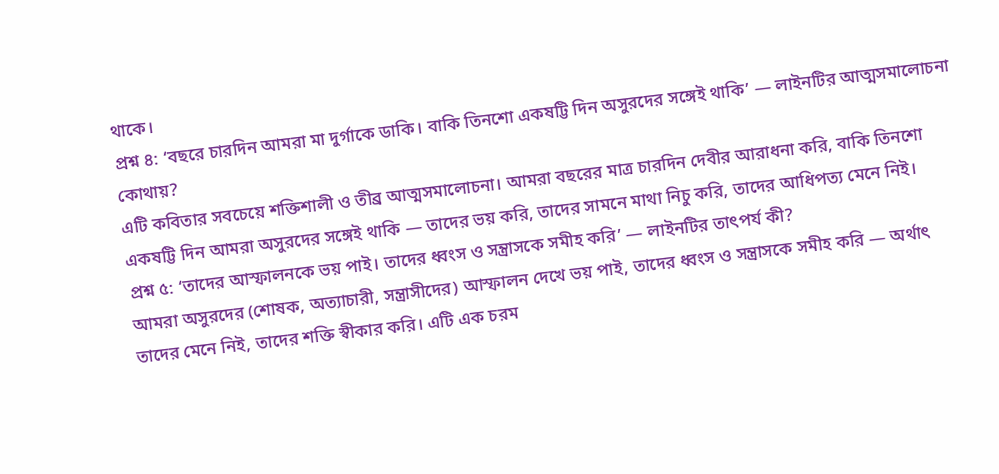থাকে।
প্রশ্ন ৪: ‘বছরে চারদিন আমরা মা দুর্গাকে ডাকি। বাকি তিনশো একষট্টি দিন অসুরদের সঙ্গেই থাকি’ — লাইনটির আত্মসমালোচনা কোথায়?
এটি কবিতার সবচেয়ে শক্তিশালী ও তীব্র আত্মসমালোচনা। আমরা বছরের মাত্র চারদিন দেবীর আরাধনা করি, বাকি তিনশো একষট্টি দিন আমরা অসুরদের সঙ্গেই থাকি — তাদের ভয় করি, তাদের সামনে মাথা নিচু করি, তাদের আধিপত্য মেনে নিই।
প্রশ্ন ৫: ‘তাদের আস্ফালনকে ভয় পাই। তাদের ধ্বংস ও সন্ত্রাসকে সমীহ করি’ — লাইনটির তাৎপর্য কী?
আমরা অসুরদের (শোষক, অত্যাচারী, সন্ত্রাসীদের) আস্ফালন দেখে ভয় পাই, তাদের ধ্বংস ও সন্ত্রাসকে সমীহ করি — অর্থাৎ তাদের মেনে নিই, তাদের শক্তি স্বীকার করি। এটি এক চরম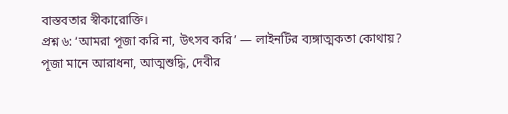বাস্তবতার স্বীকারোক্তি।
প্রশ্ন ৬: ‘আমরা পূজা করি না, উৎসব করি’ — লাইনটির ব্যঙ্গাত্মকতা কোথায়?
পূজা মানে আরাধনা, আত্মশুদ্ধি, দেবীর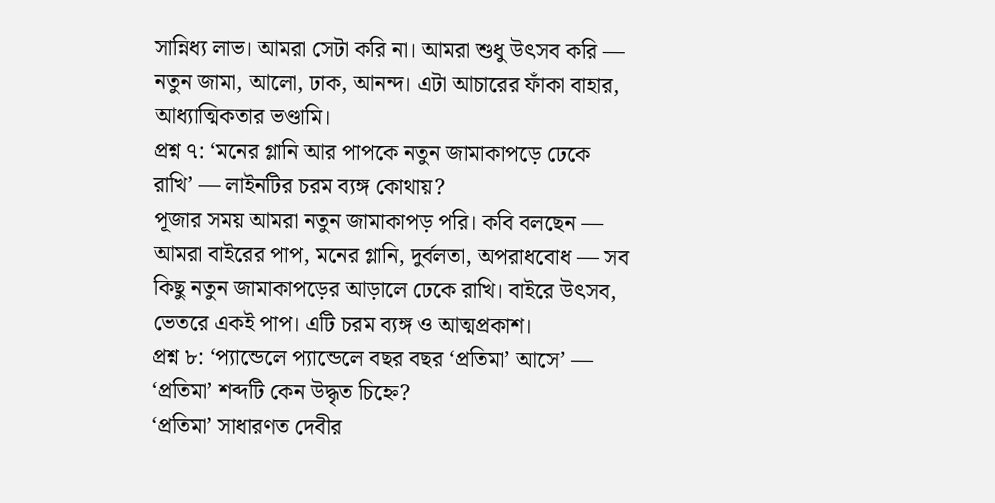সান্নিধ্য লাভ। আমরা সেটা করি না। আমরা শুধু উৎসব করি — নতুন জামা, আলো, ঢাক, আনন্দ। এটা আচারের ফাঁকা বাহার, আধ্যাত্মিকতার ভণ্ডামি।
প্রশ্ন ৭: ‘মনের গ্লানি আর পাপকে নতুন জামাকাপড়ে ঢেকে রাখি’ — লাইনটির চরম ব্যঙ্গ কোথায়?
পূজার সময় আমরা নতুন জামাকাপড় পরি। কবি বলছেন — আমরা বাইরের পাপ, মনের গ্লানি, দুর্বলতা, অপরাধবোধ — সব কিছু নতুন জামাকাপড়ের আড়ালে ঢেকে রাখি। বাইরে উৎসব, ভেতরে একই পাপ। এটি চরম ব্যঙ্গ ও আত্মপ্রকাশ।
প্রশ্ন ৮: ‘প্যান্ডেলে প্যান্ডেলে বছর বছর ‘প্রতিমা’ আসে’ — ‘প্রতিমা’ শব্দটি কেন উদ্ধৃত চিহ্নে?
‘প্রতিমা’ সাধারণত দেবীর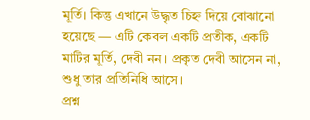মূর্তি। কিন্তু এখানে উদ্ধৃত চিহ্ন দিয়ে বোঝানো হয়েছে — এটি কেবল একটি প্রতীক, একটি মাটির মূর্তি, দেবী নন। প্রকৃত দেবী আসেন না, শুধু তার প্রতিনিধি আসে।
প্রশ্ন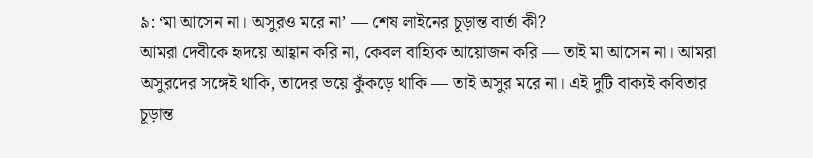৯: ‘মা আসেন না। অসুরও মরে না’ — শেষ লাইনের চূড়ান্ত বার্তা কী?
আমরা দেবীকে হৃদয়ে আহ্বান করি না, কেবল বাহ্যিক আয়োজন করি — তাই মা আসেন না। আমরা অসুরদের সঙ্গেই থাকি, তাদের ভয়ে কুঁকড়ে থাকি — তাই অসুর মরে না। এই দুটি বাক্যই কবিতার চূড়ান্ত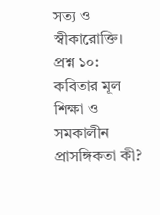সত্য ও স্বীকারোক্তি।
প্রশ্ন ১০: কবিতার মূল শিক্ষা ও সমকালীন প্রাসঙ্গিকতা কী?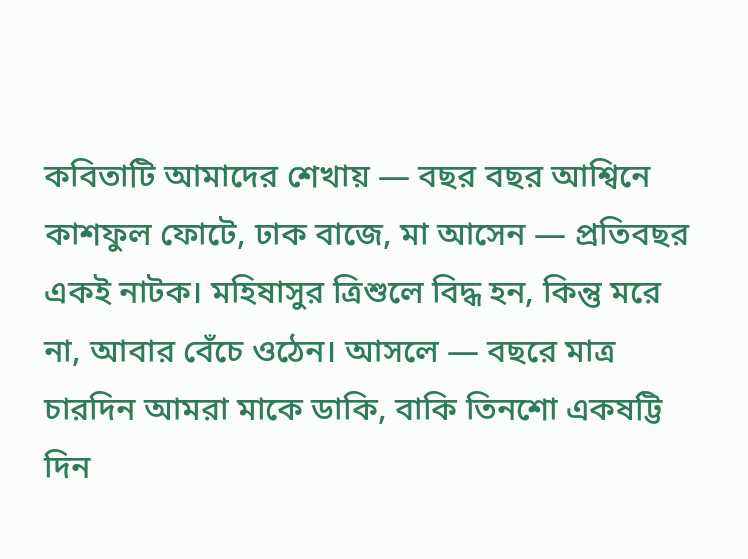কবিতাটি আমাদের শেখায় — বছর বছর আশ্বিনে কাশফুল ফোটে, ঢাক বাজে, মা আসেন — প্রতিবছর একই নাটক। মহিষাসুর ত্রিশুলে বিদ্ধ হন, কিন্তু মরে না, আবার বেঁচে ওঠেন। আসলে — বছরে মাত্র চারদিন আমরা মাকে ডাকি, বাকি তিনশো একষট্টি দিন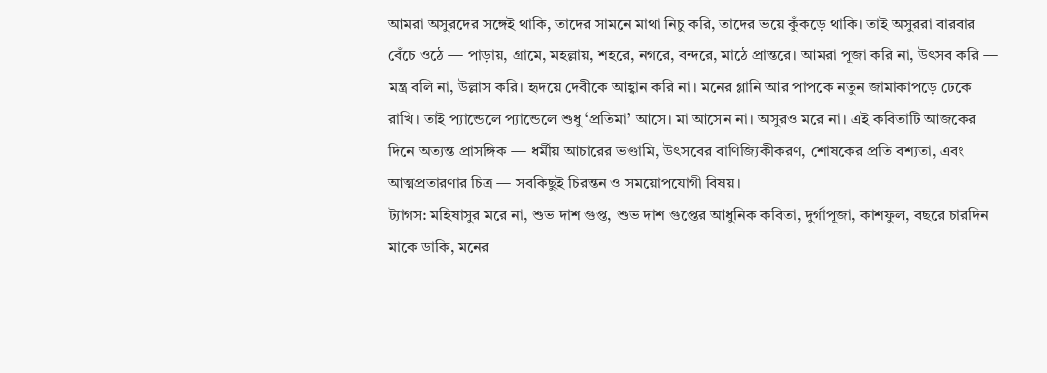আমরা অসুরদের সঙ্গেই থাকি, তাদের সামনে মাথা নিচু করি, তাদের ভয়ে কুঁকড়ে থাকি। তাই অসুররা বারবার বেঁচে ওঠে — পাড়ায়, গ্রামে, মহল্লায়, শহরে, নগরে, বন্দরে, মাঠে প্রান্তরে। আমরা পূজা করি না, উৎসব করি — মন্ত্র বলি না, উল্লাস করি। হৃদয়ে দেবীকে আহ্বান করি না। মনের গ্লানি আর পাপকে নতুন জামাকাপড়ে ঢেকে রাখি। তাই প্যান্ডেলে প্যান্ডেলে শুধু ‘প্রতিমা’ আসে। মা আসেন না। অসুরও মরে না। এই কবিতাটি আজকের দিনে অত্যন্ত প্রাসঙ্গিক — ধর্মীয় আচারের ভণ্ডামি, উৎসবের বাণিজ্যিকীকরণ, শোষকের প্রতি বশ্যতা, এবং আত্মপ্রতারণার চিত্র — সবকিছুই চিরন্তন ও সময়োপযোগী বিষয়।
ট্যাগস: মহিষাসুর মরে না, শুভ দাশ গুপ্ত, শুভ দাশ গুপ্তের আধুনিক কবিতা, দুর্গাপূজা, কাশফুল, বছরে চারদিন মাকে ডাকি, মনের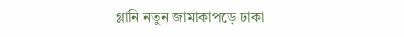গ্লানি নতুন জামাকাপড়ে ঢাকা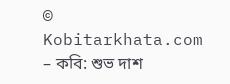© Kobitarkhata.com – কবি: শুভ দাশ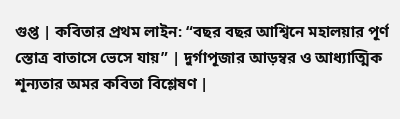গুপ্ত | কবিতার প্রথম লাইন: “বছর বছর আশ্বিনে মহালয়ার পূর্ণ স্তোত্র বাতাসে ভেসে যায়” | দুর্গাপূজার আড়ম্বর ও আধ্যাত্মিক শূন্যতার অমর কবিতা বিশ্লেষণ |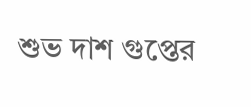শুভ দাশ গুপ্তের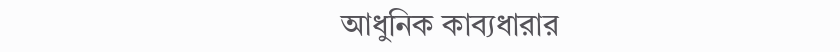আধুনিক কাব্যধারার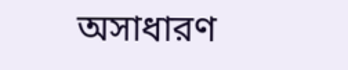অসাধারণ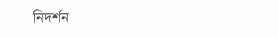নিদর্শন